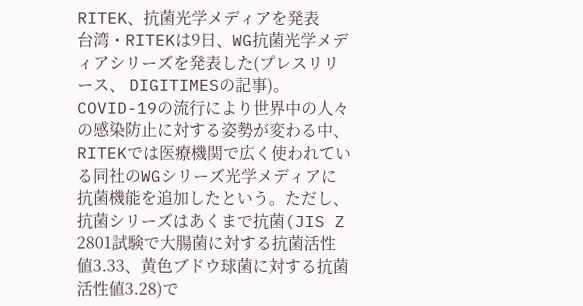RITEK、抗菌光学メディアを発表
台湾・RITEKは9日、WG抗菌光学メディアシリーズを発表した(プレスリリース、 DIGITIMESの記事)。
COVID-19の流行により世界中の人々の感染防止に対する姿勢が変わる中、RITEKでは医療機関で広く使われている同社のWGシリーズ光学メディアに抗菌機能を追加したという。ただし、抗菌シリーズはあくまで抗菌(JIS Z 2801試験で大腸菌に対する抗菌活性値3.33、黄色ブドウ球菌に対する抗菌活性値3.28)で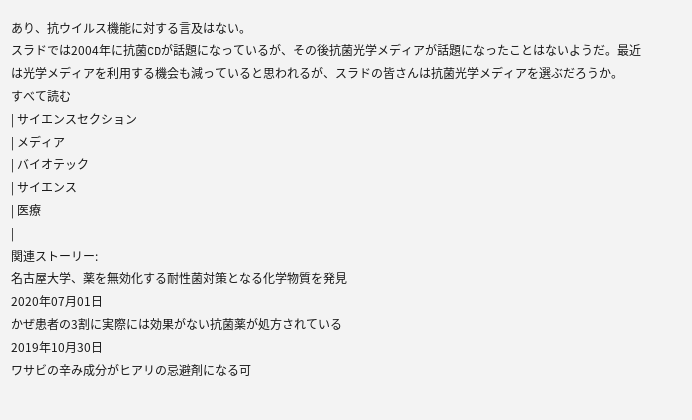あり、抗ウイルス機能に対する言及はない。
スラドでは2004年に抗菌CDが話題になっているが、その後抗菌光学メディアが話題になったことはないようだ。最近は光学メディアを利用する機会も減っていると思われるが、スラドの皆さんは抗菌光学メディアを選ぶだろうか。
すべて読む
| サイエンスセクション
| メディア
| バイオテック
| サイエンス
| 医療
|
関連ストーリー:
名古屋大学、薬を無効化する耐性菌対策となる化学物質を発見
2020年07月01日
かぜ患者の3割に実際には効果がない抗菌薬が処方されている
2019年10月30日
ワサビの辛み成分がヒアリの忌避剤になる可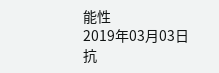能性
2019年03月03日
抗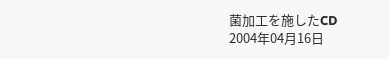菌加工を施したCD
2004年04月16日